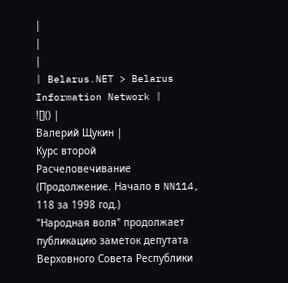|
|
|
| Belarus.NET > Belarus Information Network |
![]() |
Валерий Щукин |
Курс второй
Расчеловечивание
(Продолжение. Начало в NN114, 118 за 1998 год.)
"Народная воля" продолжает публикацию заметок депутата Верховного Совета Республики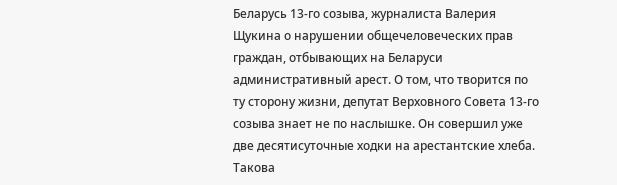Беларусь 13-го созыва, журналиста Валерия Щукина о нарушении общечеловеческих прав граждан, отбывающих на Беларуси административный арест. О том, что творится по ту сторону жизни, депутат Верховного Совета 13-го созыва знает не по наслышке. Он совершил уже две десятисуточные ходки на арестантские хлеба. Такова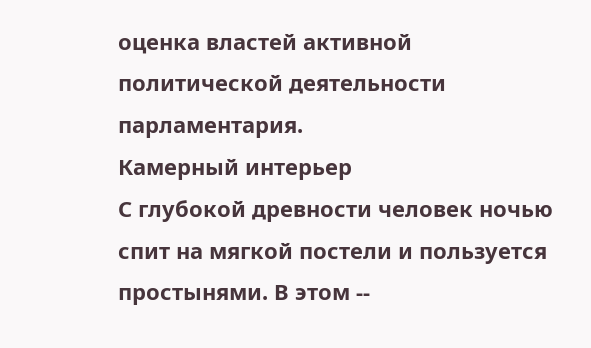оценка властей активной политической деятельности парламентария.
Камерный интерьер
С глубокой древности человек ночью спит на мягкой постели и пользуется простынями. В этом --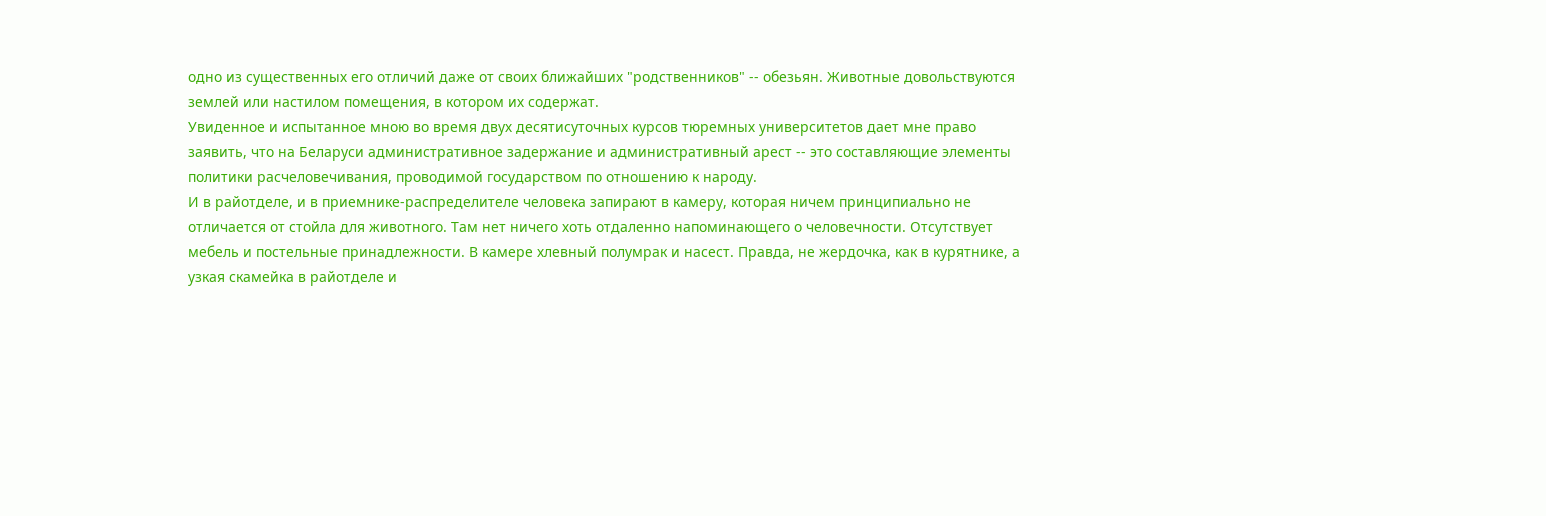одно из существенных его отличий даже от своих ближайших "родственников" -- обезьян. Животные довольствуются землей или настилом помещения, в котором их содержат.
Увиденное и испытанное мною во время двух десятисуточных курсов тюремных университетов дает мне право заявить, что на Беларуси административное задержание и административный арест -- это составляющие элементы политики расчеловечивания, проводимой государством по отношению к народу.
И в райотделе, и в приемнике-распределителе человека запирают в камеру, которая ничем принципиально не отличается от стойла для животного. Там нет ничего хоть отдаленно напоминающего о человечности. Отсутствует мебель и постельные принадлежности. В камере хлевный полумрак и насест. Правда, не жердочка, как в курятнике, а узкая скамейка в райотделе и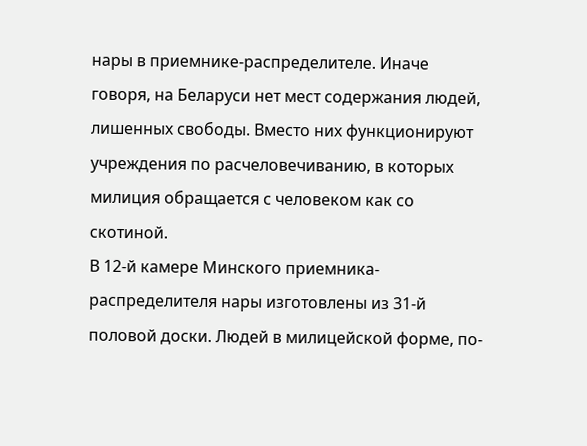нары в приемнике-распределителе. Иначе говоря, на Беларуси нет мест содержания людей, лишенных свободы. Вместо них функционируют учреждения по расчеловечиванию, в которых милиция обращается с человеком как со скотиной.
В 12-й камере Минского приемника-распределителя нары изготовлены из 31-й половой доски. Людей в милицейской форме, по-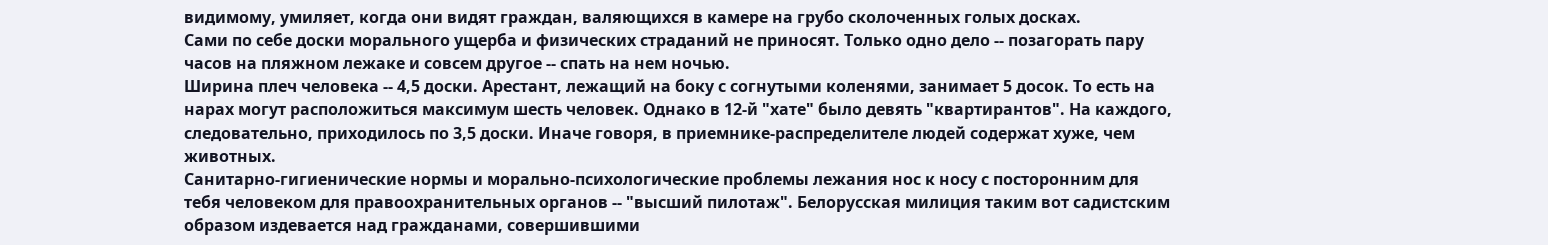видимому, умиляет, когда они видят граждан, валяющихся в камере на грубо сколоченных голых досках.
Сами по себе доски морального ущерба и физических страданий не приносят. Только одно дело -- позагорать пару часов на пляжном лежаке и совсем другое -- спать на нем ночью.
Ширина плеч человека -- 4,5 доски. Арестант, лежащий на боку с согнутыми коленями, занимает 5 досок. То есть на нарах могут расположиться максимум шесть человек. Однако в 12-й "хате" было девять "квартирантов". На каждого, следовательно, приходилось по 3,5 доски. Иначе говоря, в приемнике-распределителе людей содержат хуже, чем животных.
Санитарно-гигиенические нормы и морально-психологические проблемы лежания нос к носу с посторонним для тебя человеком для правоохранительных органов -- "высший пилотаж". Белорусская милиция таким вот садистским образом издевается над гражданами, совершившими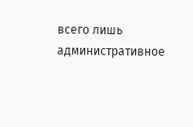всего лишь административное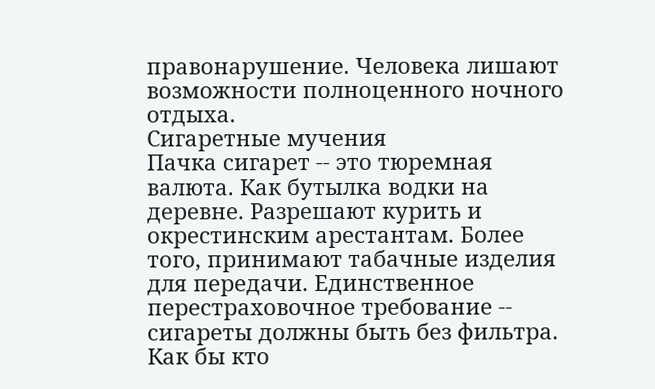правонарушение. Человека лишают возможности полноценного ночного отдыха.
Сигаретные мучения
Пачка сигарет -- это тюремная валюта. Как бутылка водки на деревне. Разрешают курить и окрестинским арестантам. Более того, принимают табачные изделия для передачи. Единственное перестраховочное требование -- сигареты должны быть без фильтра.
Как бы кто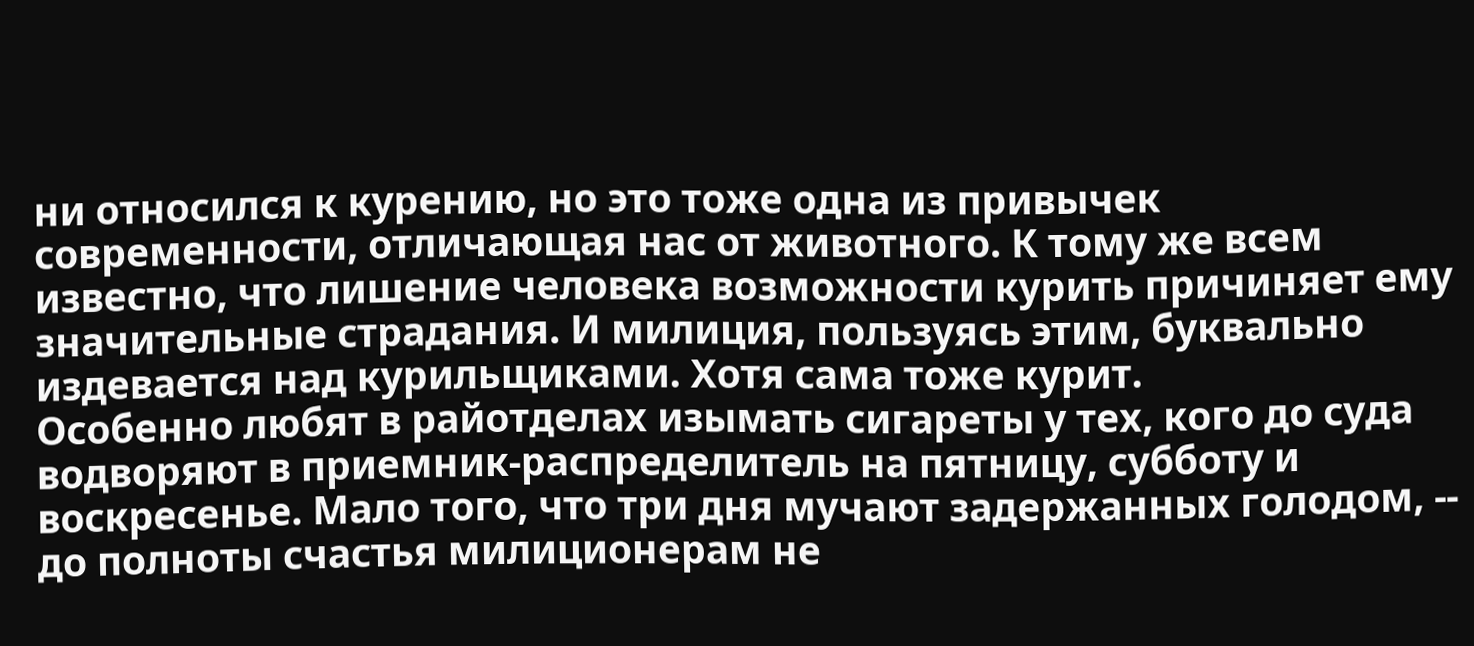ни относился к курению, но это тоже одна из привычек современности, отличающая нас от животного. К тому же всем известно, что лишение человека возможности курить причиняет ему значительные страдания. И милиция, пользуясь этим, буквально издевается над курильщиками. Хотя сама тоже курит.
Особенно любят в райотделах изымать сигареты у тех, кого до суда водворяют в приемник-распределитель на пятницу, субботу и воскресенье. Мало того, что три дня мучают задержанных голодом, -- до полноты счастья милиционерам не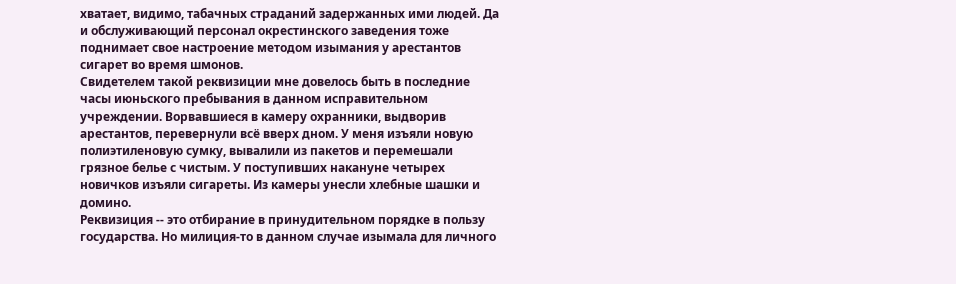хватает, видимо, табачных страданий задержанных ими людей. Да и обслуживающий персонал окрестинского заведения тоже поднимает свое настроение методом изымания у арестантов сигарет во время шмонов.
Свидетелем такой реквизиции мне довелось быть в последние часы июньского пребывания в данном исправительном учреждении. Ворвавшиеся в камеру охранники, выдворив арестантов, перевернули всё вверх дном. У меня изъяли новую полиэтиленовую сумку, вывалили из пакетов и перемешали грязное белье с чистым. У поступивших накануне четырех новичков изъяли сигареты. Из камеры унесли хлебные шашки и домино.
Реквизиция -- это отбирание в принудительном порядке в пользу государства. Но милиция-то в данном случае изымала для личного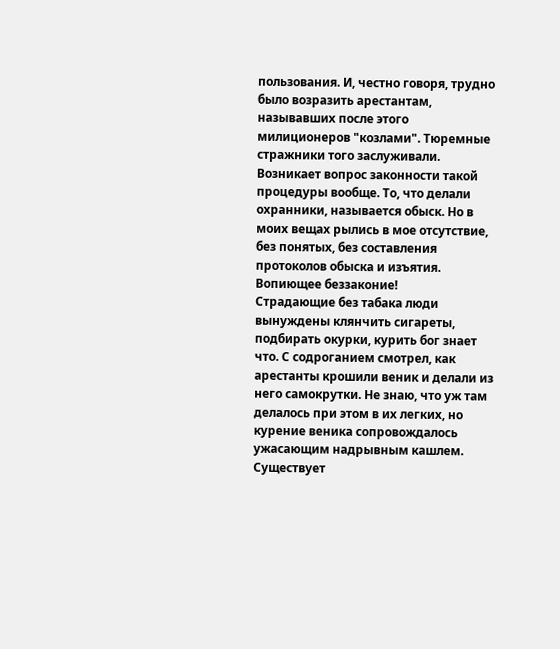пользования. И, честно говоря, трудно было возразить арестантам, называвших после этого милиционеров "козлами". Тюремные стражники того заслуживали.
Возникает вопрос законности такой процедуры вообще. То, что делали охранники, называется обыск. Но в моих вещах рылись в мое отсутствие, без понятых, без составления протоколов обыска и изъятия. Вопиющее беззаконие!
Страдающие без табака люди вынуждены клянчить сигареты, подбирать окурки, курить бог знает что. С содроганием смотрел, как арестанты крошили веник и делали из него самокрутки. Не знаю, что уж там делалось при этом в их легких, но курение веника сопровождалось ужасающим надрывным кашлем.
Существует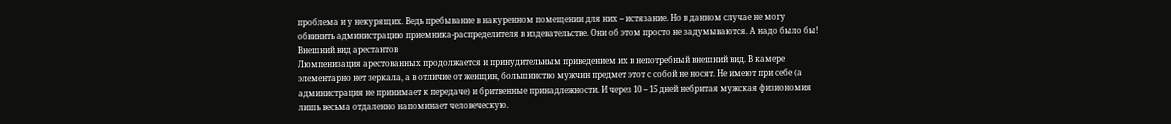проблема и у некурящих. Ведь пребывание в накуренном помещении для них -- истязание. Но в данном случае не могу обвинить администрацию приемника-распределителя в издевательстве. Они об этом просто не задумываются. А надо было бы!
Внешний вид арестантов
Люмпенизация арестованных продолжается и принудительным приведением их в непотребный внешний вид. В камере элементарно нет зеркала, а в отличие от женщин, большинство мужчин предмет этот с собой не носят. Не имеют при себе (а администрация не принимает к передаче) и бритвенные принадлежности. И через 10 -- 15 дней небритая мужская физиономия лишь весьма отдаленно напоминает человеческую.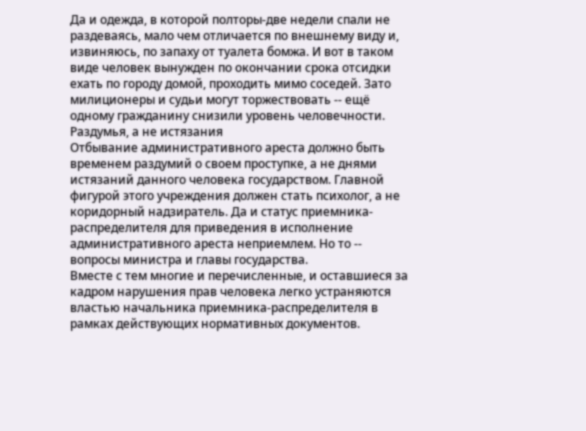Да и одежда, в которой полторы-две недели спали не раздеваясь, мало чем отличается по внешнему виду и, извиняюсь, по запаху от туалета бомжа. И вот в таком виде человек вынужден по окончании срока отсидки ехать по городу домой, проходить мимо соседей. Зато милиционеры и судьи могут торжествовать -- ещё одному гражданину снизили уровень человечности.
Раздумья, а не истязания
Отбывание административного ареста должно быть временем раздумий о своем проступке, а не днями истязаний данного человека государством. Главной фигурой этого учреждения должен стать психолог, а не коридорный надзиратель. Да и статус приемника-распределителя для приведения в исполнение административного ареста неприемлем. Но то -- вопросы министра и главы государства.
Вместе с тем многие и перечисленные, и оставшиеся за кадром нарушения прав человека легко устраняются властью начальника приемника-распределителя в рамках действующих нормативных документов.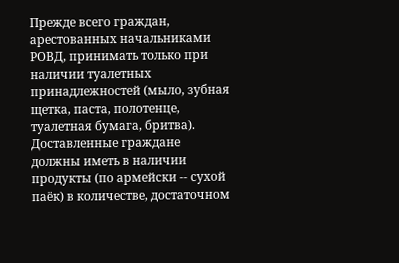Прежде всего граждан, арестованных начальниками РОВД, принимать только при наличии туалетных принадлежностей (мыло, зубная щетка, паста, полотенце, туалетная бумага, бритва). Доставленные граждане должны иметь в наличии продукты (по армейски -- сухой паёк) в количестве, достаточном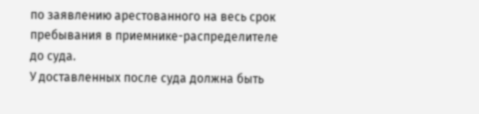по заявлению арестованного на весь срок пребывания в приемнике-распределителе до суда.
У доставленных после суда должна быть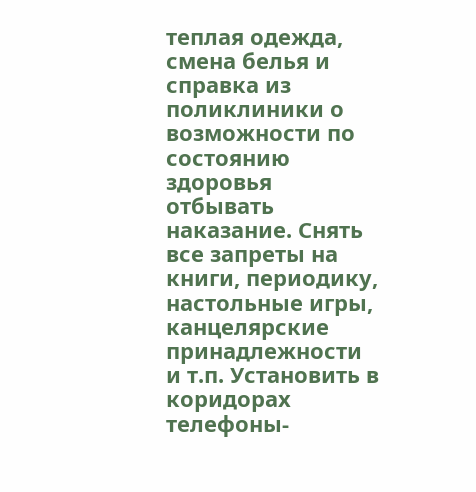теплая одежда, смена белья и справка из поликлиники о возможности по состоянию здоровья отбывать наказание. Снять все запреты на книги, периодику, настольные игры, канцелярские принадлежности и т.п. Установить в коридорах телефоны-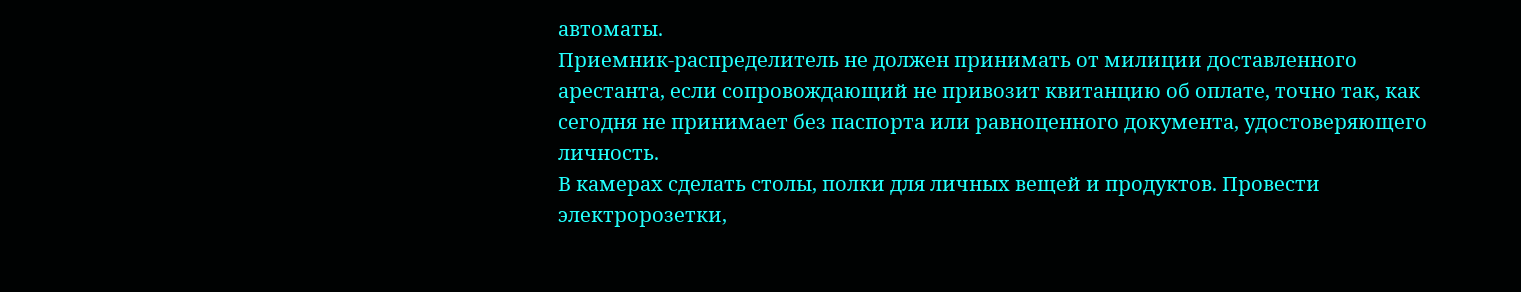автоматы.
Приемник-распределитель не должен принимать от милиции доставленного арестанта, если сопровождающий не привозит квитанцию об оплате, точно так, как сегодня не принимает без паспорта или равноценного документа, удостоверяющего личность.
В камерах сделать столы, полки для личных вещей и продуктов. Провести электророзетки,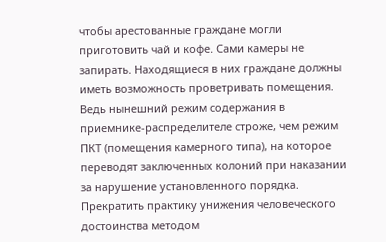чтобы арестованные граждане могли приготовить чай и кофе. Сами камеры не запирать. Находящиеся в них граждане должны иметь возможность проветривать помещения. Ведь нынешний режим содержания в приемнике-распределителе строже, чем режим ПКТ (помещения камерного типа), на которое переводят заключенных колоний при наказании за нарушение установленного порядка.
Прекратить практику унижения человеческого достоинства методом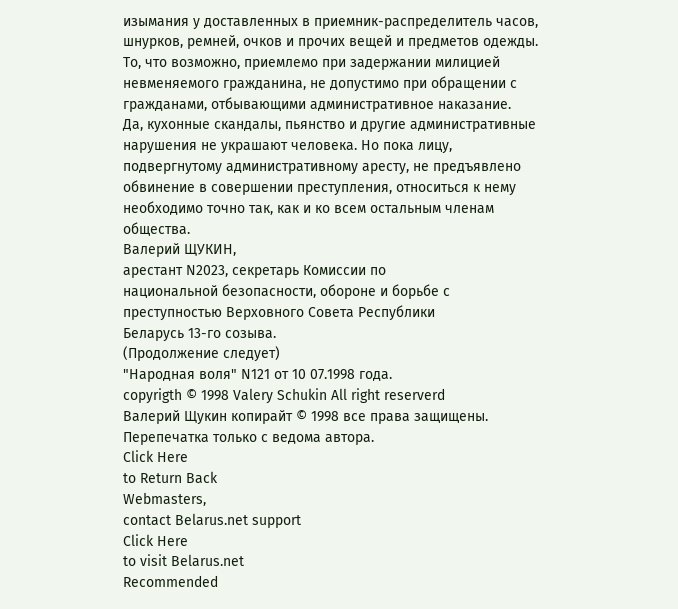изымания у доставленных в приемник-распределитель часов, шнурков, ремней, очков и прочих вещей и предметов одежды. То, что возможно, приемлемо при задержании милицией невменяемого гражданина, не допустимо при обращении с гражданами, отбывающими административное наказание.
Да, кухонные скандалы, пьянство и другие административные нарушения не украшают человека. Но пока лицу, подвергнутому административному аресту, не предъявлено обвинение в совершении преступления, относиться к нему необходимо точно так, как и ко всем остальным членам общества.
Валерий ЩУКИН,
арестант N2023, секретарь Комиссии по
национальной безопасности, обороне и борьбе с
преступностью Верховного Совета Республики
Беларусь 13-го созыва.
(Продолжение следует)
"Народная воля" N121 от 10 07.1998 года.
copyrigth © 1998 Valery Schukin All right reserverd
Валерий Щукин копирайт © 1998 все права защищены.
Перепечатка только с ведома автора.
Click Here
to Return Back
Webmasters,
contact Belarus.net support
Click Here
to visit Belarus.net
Recommended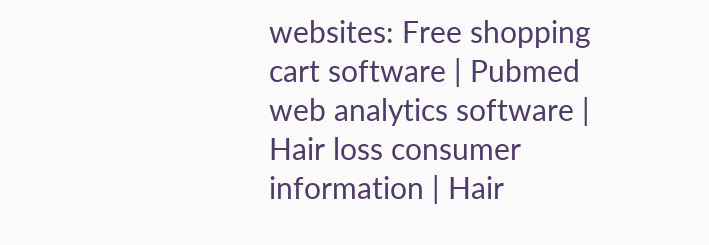websites: Free shopping cart software | Pubmed web analytics software | Hair loss consumer information | Hair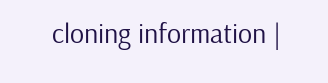cloning information |